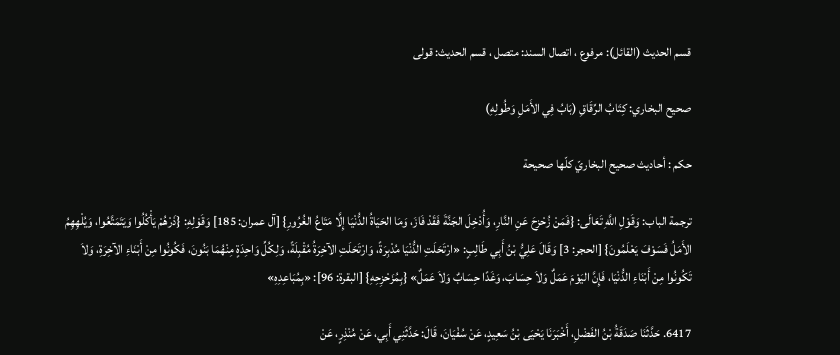قسم الحديث (القائل): مرفوع ، اتصال السند: متصل ، قسم الحديث: قولی

صحيح البخاري: كِتَابُ الرِّقَاقِ (بَابُ فِي الأَمَلِ وَطُولِهِ)

حکم : أحاديث صحيح البخاريّ كلّها صحيحة

ترجمة الباب: وَقَوْلِ اللَّهِ تَعَالَى: {فَمَنْ زُحْزِحَ عَنِ النَّارِ، وَأُدْخِلَ الجَنَّةَ فَقَدْ فَازَ، وَمَا الحَيَاةُ الدُّنْيَا إِلَّا مَتَاعُ الغُرُورِ} [آل عمران: 185] وَقَوْلِهِ: {ذَرْهُمْ يَأْكُلُوا وَيَتَمَتَّعُوا، وَيُلْهِهِمُ الأَمَلُ فَسَوْفَ يَعْلَمُونَ} [الحجر: 3] وَقَالَ عَلِيُّ بْنُ أَبِي طَالِبٍ: «ارْتَحَلَتِ الدُّنْيَا مُدْبِرَةً، وَارْتَحَلَتِ الآخِرَةُ مُقْبِلَةً، وَلِكُلِّ وَاحِدَةٍ مِنْهُمَا بَنُونَ، فَكُونُوا مِنْ أَبْنَاءِ الآخِرَةِ، وَلاَ تَكُونُوا مِنْ أَبْنَاءِ الدُّنْيَا، فَإِنَّ اليَوْمَ عَمَلٌ وَلاَ حِسَابَ، وَغَدًا حِسَابٌ وَلاَ عَمَلٌ» {بِمُزَحْزِحِهِ} [البقرة: 96]: «بِمُبَاعِدِهِ»

6417. حَدَّثَنَا صَدَقَةُ بْنُ الفَضْلِ، أَخْبَرَنَا يَحْيَى بْنُ سَعِيدٍ، عَنْ سُفْيَانَ، قَالَ: حَدَّثَنِي أَبِي، عَنْ مُنْذِرٍ، عَنْ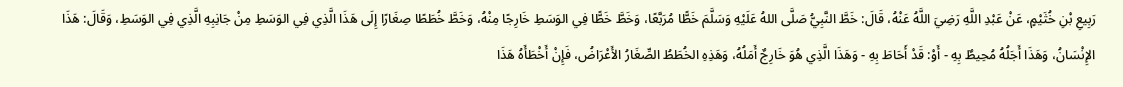رَبِيعِ بْنِ خُثَيْمٍ، عَنْ عَبْدِ اللَّهِ رَضِيَ اللَّهُ عَنْهُ، قَالَ: خَطَّ النَّبِيُّ صَلَّى اللهُ عَلَيْهِ وَسَلَّمَ خَطًّا مُرَبَّعًا، وَخَطَّ خَطًّا فِي الوَسَطِ خَارِجًا مِنْهُ، وَخَطَّ خُطَطًا صِغَارًا إِلَى هَذَا الَّذِي فِي الوَسَطِ مِنْ جَانِبِهِ الَّذِي فِي الوَسَطِ، وَقَالَ: هَذَا الإِنْسَانُ، وَهَذَا أَجَلُهُ مُحِيطٌ بِهِ - أَوْ: قَدْ أَحَاطَ بِهِ - وَهَذَا الَّذِي هُوَ خَارِجٌ أَمَلُهُ، وَهَذِهِ الخُطَطُ الصِّغَارُ الأَعْرَاضُ، فَإِنْ أَخْطَأَهُ هَذَا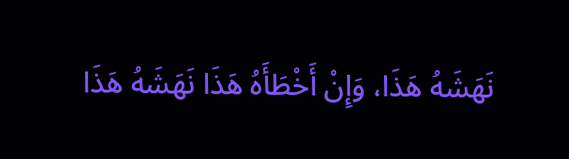نَهَشَهُ هَذَا، وَإِنْ أَخْطَأَهُ هَذَا نَهَشَهُ هَذَا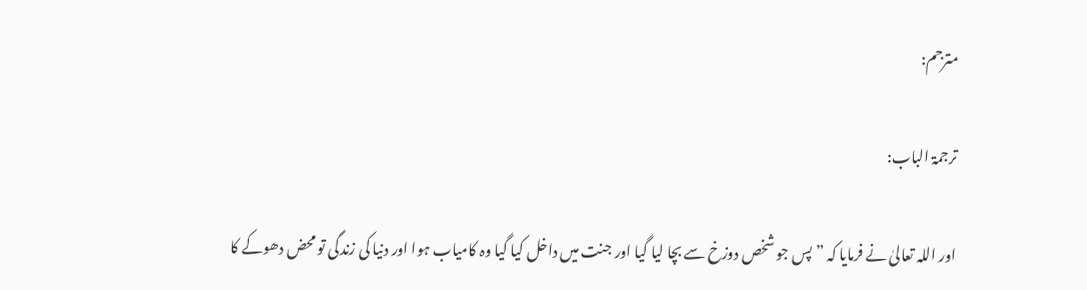مترجم:

ترجمۃ الباب:

اور اللہ تعالیٰ نے فرمایا کہ ” پس جو شخص دوزخ سے بچا لیا گیا اور جنت میں داخل کیا گیا وہ کامیاب ہوا اور دنیا کی زندگی تو محض دھوکے کا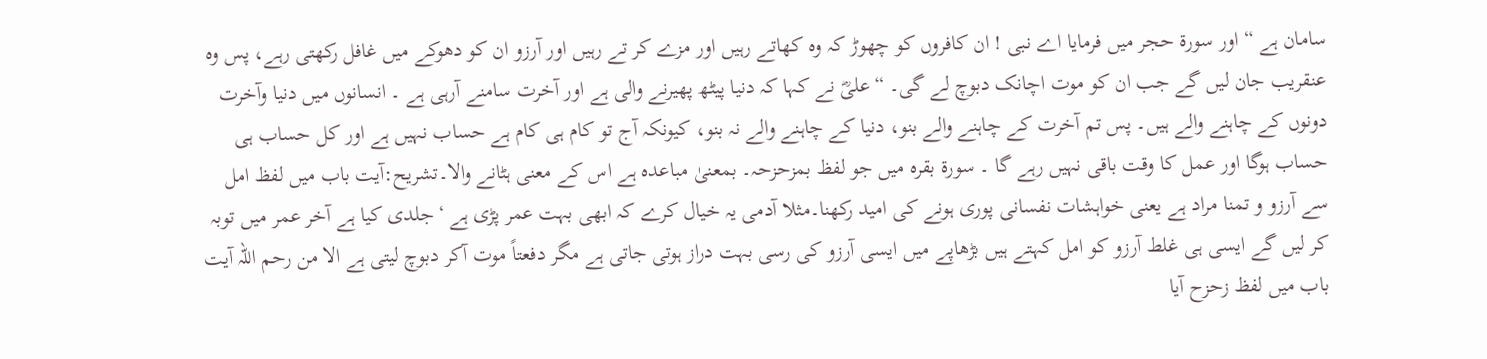سامان ہے “ اور سورۃ حجر میں فرمایا اے نبی ! ان کافروں کو چھوڑ کہ وہ کھاتے رہیں اور مزے کر تے رہیں اور آرزو ان کو دھوکے میں غافل رکھتی رہے، پس وہ عنقریب جان لیں گے جب ان کو موت اچانک دبوچ لے گی۔ “ علیؓ نے کہا کہ دنیا پیٹھ پھیرنے والی ہے اور آخرت سامنے آرہی ہے ۔ انسانوں میں دنیا وآخرت دونوں کے چاہنے والے ہیں۔ پس تم آخرت کے چاہنے والے بنو، دنیا کے چاہنے والے نہ بنو، کیونکہ آج تو کام ہی کام ہے حساب نہیں ہے اور کل حساب ہی حساب ہوگا اور عمل کا وقت باقی نہیں رہے گا ۔ سورۃ بقرہ میں جو لفظ بمزحزحہ۔ بمعنیٰ مباعدہ ہے اس کے معنی ہٹانے والا۔تشریح:آیت باب میں لفظ امل سے آرزو و تمنا مراد ہے یعنی خواہشات نفسانی پوری ہونے کی امید رکھنا۔مثلا آدمی یہ خیال کرے کہ ابھی بہت عمر پڑی ہے ‘جلدی کیا ہے آخر عمر میں توبہ کر لیں گے ایسی ہی غلط آرزو کو امل کہتے ہیں بڑھاپے میں ایسی آرزو کی رسی بہت دراز ہوتی جاتی ہے مگر دفعتاً موت آکر دبوچ لیتی ہے الا من رحم اللہ آیت باب میں لفظ زحزح آیا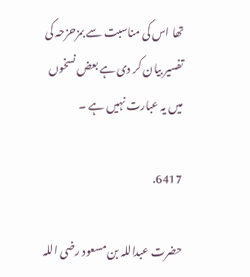تھا اس کی مناسبت سے بمزحزحہ کی تفسیر بیان کر دی ہے بعض نسخوں میں یہ عبارت نہیں ہے ۔

6417.

حضرت عبداللہ بن مسعود رضی اللہ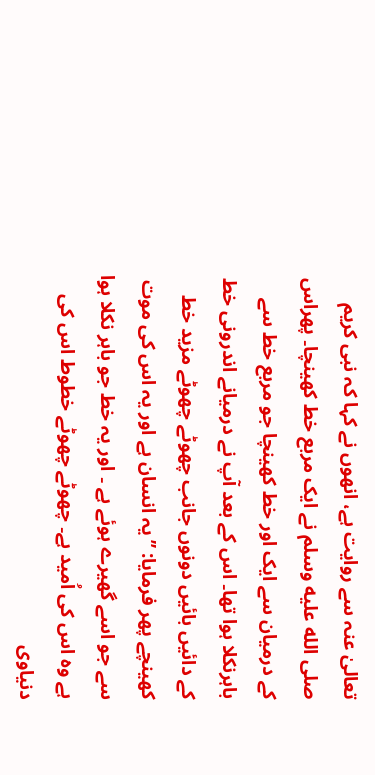تعالیٰ عنہ سے روایت ہے، انھوں نے کہا کہ نبی کریم صلى الله عليه وسلم نے ایک مربع خط کھینچا۔ پھراس کے درمیان سے ایک اور خط کھینچا جو مربع خط سے باہرنکلا ہوا تھا۔ اس کے بعد آپ نے درمیانے اندرونی خط کے دائیں بائیں دونوں جانب چھوٹے چھوٹے مزید خط کھینچے پھر فرمایا: ’’یہ انسان ہے اور یہ اس کی موت سے جو اسے گھیرے ہوئے ہے ۔ اور یہ خط جو باہر نکلا ہوا ہے وہ اس کی اُمید ہے۔ چھوٹے چھوٹے خطوط اس کی دنیاوی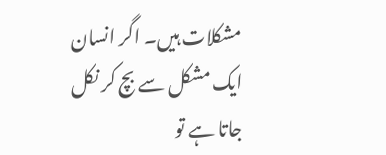مشکلات ہیں۔ اگر انسان ایک مشکل سے بچ کر نکل جاتا ہے تو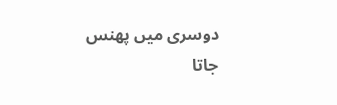دوسری میں پھنس جاتا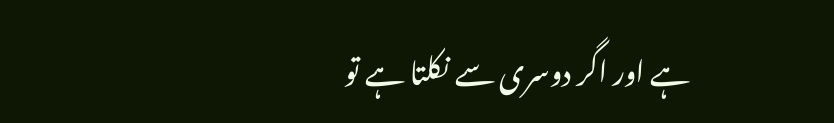ہے اور اگر دوسری سے نکلتا ہے تو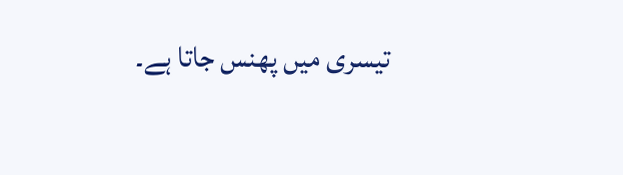تیسری میں پھنس جاتا ہے۔